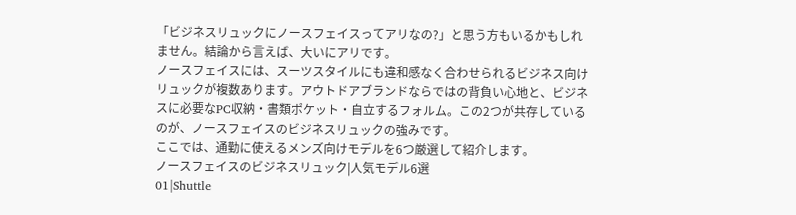「ビジネスリュックにノースフェイスってアリなの?」と思う方もいるかもしれません。結論から言えば、大いにアリです。
ノースフェイスには、スーツスタイルにも違和感なく合わせられるビジネス向けリュックが複数あります。アウトドアブランドならではの背負い心地と、ビジネスに必要なPC収納・書類ポケット・自立するフォルム。この2つが共存しているのが、ノースフェイスのビジネスリュックの強みです。
ここでは、通勤に使えるメンズ向けモデルを6つ厳選して紹介します。
ノースフェイスのビジネスリュック|人気モデル6選
01|Shuttle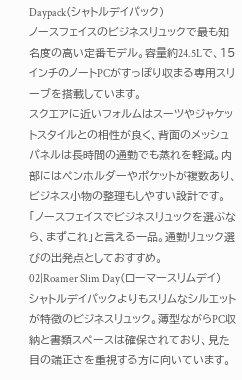Daypack(シャトルデイパック)
ノースフェイスのビジネスリュックで最も知名度の高い定番モデル。容量約24.5Lで、15インチのノートPCがすっぽり収まる専用スリーブを搭載しています。
スクエアに近いフォルムはスーツやジャケットスタイルとの相性が良く、背面のメッシュパネルは長時間の通勤でも蒸れを軽減。内部にはペンホルダーやポケットが複数あり、ビジネス小物の整理もしやすい設計です。
「ノースフェイスでビジネスリュックを選ぶなら、まずこれ」と言える一品。通勤リュック選びの出発点としておすすめ。
02|Roamer Slim Day(ローマースリムデイ)
シャトルデイパックよりもスリムなシルエットが特徴のビジネスリュック。薄型ながらPC収納と書類スペースは確保されており、見た目の端正さを重視する方に向いています。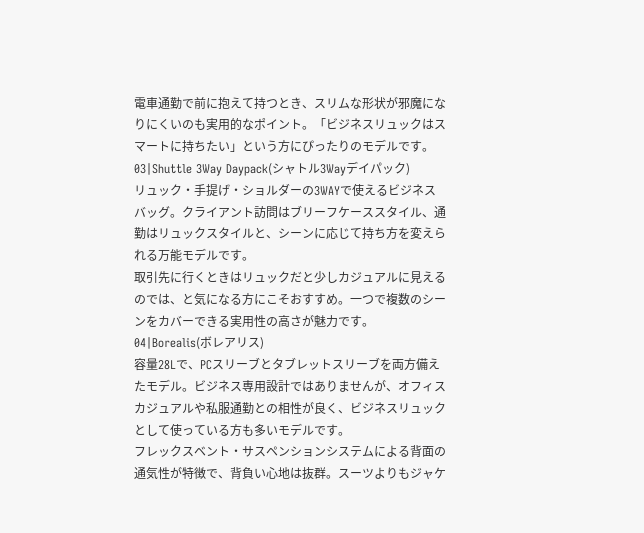電車通勤で前に抱えて持つとき、スリムな形状が邪魔になりにくいのも実用的なポイント。「ビジネスリュックはスマートに持ちたい」という方にぴったりのモデルです。
03|Shuttle 3Way Daypack(シャトル3Wayデイパック)
リュック・手提げ・ショルダーの3WAYで使えるビジネスバッグ。クライアント訪問はブリーフケーススタイル、通勤はリュックスタイルと、シーンに応じて持ち方を変えられる万能モデルです。
取引先に行くときはリュックだと少しカジュアルに見えるのでは、と気になる方にこそおすすめ。一つで複数のシーンをカバーできる実用性の高さが魅力です。
04|Borealis(ボレアリス)
容量28Lで、PCスリーブとタブレットスリーブを両方備えたモデル。ビジネス専用設計ではありませんが、オフィスカジュアルや私服通勤との相性が良く、ビジネスリュックとして使っている方も多いモデルです。
フレックスベント・サスペンションシステムによる背面の通気性が特徴で、背負い心地は抜群。スーツよりもジャケ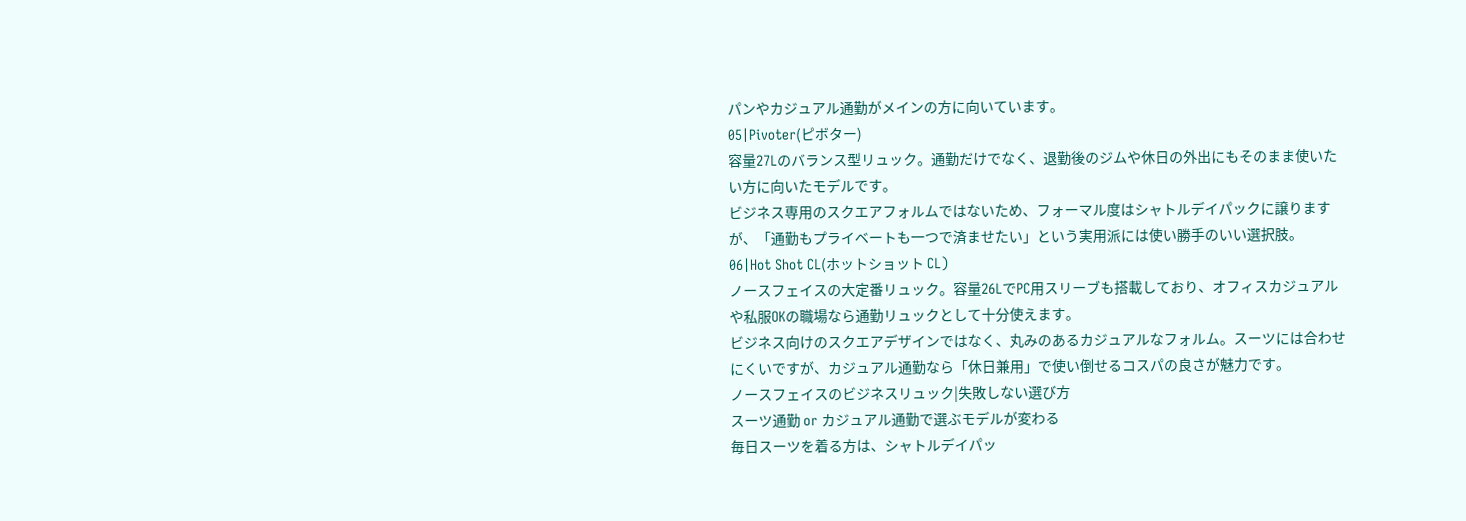パンやカジュアル通勤がメインの方に向いています。
05|Pivoter(ピボター)
容量27Lのバランス型リュック。通勤だけでなく、退勤後のジムや休日の外出にもそのまま使いたい方に向いたモデルです。
ビジネス専用のスクエアフォルムではないため、フォーマル度はシャトルデイパックに譲りますが、「通勤もプライベートも一つで済ませたい」という実用派には使い勝手のいい選択肢。
06|Hot Shot CL(ホットショット CL)
ノースフェイスの大定番リュック。容量26LでPC用スリーブも搭載しており、オフィスカジュアルや私服OKの職場なら通勤リュックとして十分使えます。
ビジネス向けのスクエアデザインではなく、丸みのあるカジュアルなフォルム。スーツには合わせにくいですが、カジュアル通勤なら「休日兼用」で使い倒せるコスパの良さが魅力です。
ノースフェイスのビジネスリュック|失敗しない選び方
スーツ通勤 or カジュアル通勤で選ぶモデルが変わる
毎日スーツを着る方は、シャトルデイパッ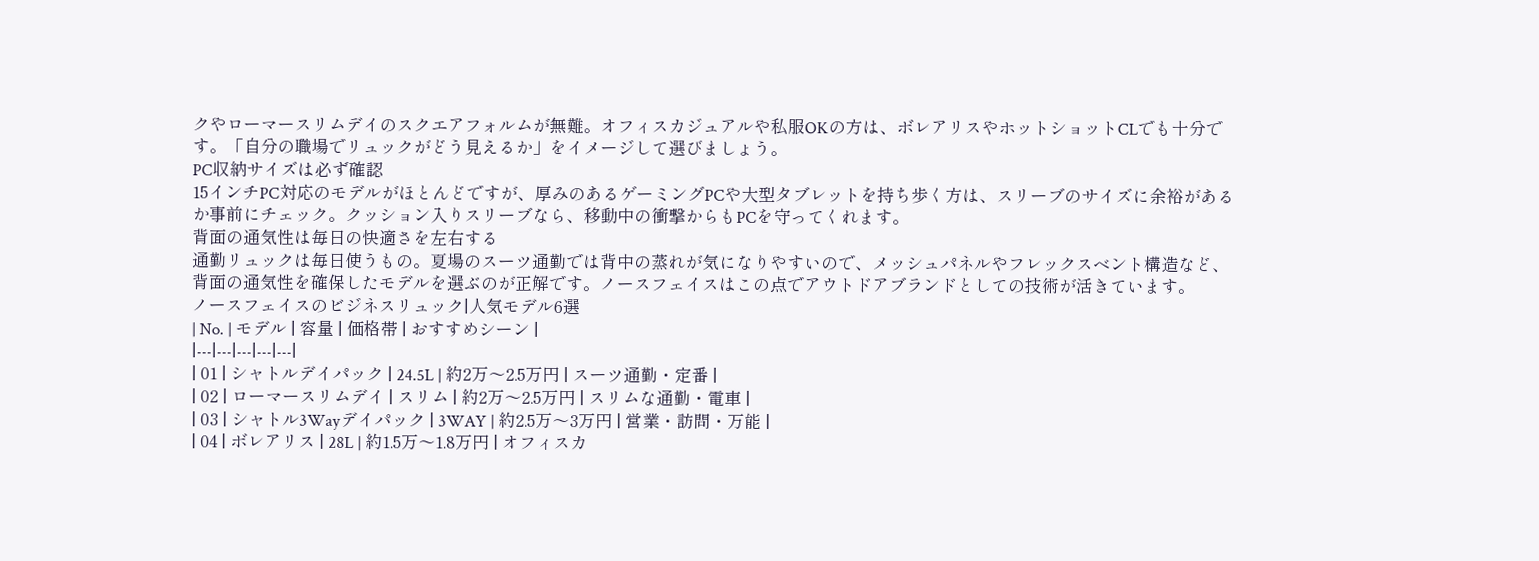クやローマースリムデイのスクエアフォルムが無難。オフィスカジュアルや私服OKの方は、ボレアリスやホットショットCLでも十分です。「自分の職場でリュックがどう見えるか」をイメージして選びましょう。
PC収納サイズは必ず確認
15インチPC対応のモデルがほとんどですが、厚みのあるゲーミングPCや大型タブレットを持ち歩く方は、スリーブのサイズに余裕があるか事前にチェック。クッション入りスリーブなら、移動中の衝撃からもPCを守ってくれます。
背面の通気性は毎日の快適さを左右する
通勤リュックは毎日使うもの。夏場のスーツ通勤では背中の蒸れが気になりやすいので、メッシュパネルやフレックスベント構造など、背面の通気性を確保したモデルを選ぶのが正解です。ノースフェイスはこの点でアウトドアブランドとしての技術が活きています。
ノースフェイスのビジネスリュック|人気モデル6選
| No. | モデル | 容量 | 価格帯 | おすすめシーン |
|---|---|---|---|---|
| 01 | シャトルデイパック | 24.5L | 約2万〜2.5万円 | スーツ通勤・定番 |
| 02 | ローマースリムデイ | スリム | 約2万〜2.5万円 | スリムな通勤・電車 |
| 03 | シャトル3Wayデイパック | 3WAY | 約2.5万〜3万円 | 営業・訪問・万能 |
| 04 | ボレアリス | 28L | 約1.5万〜1.8万円 | オフィスカ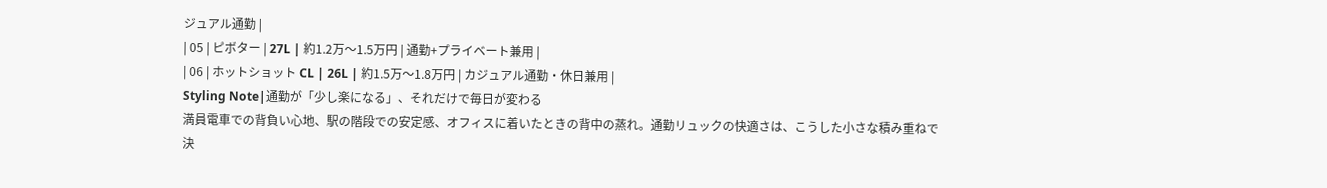ジュアル通勤 |
| 05 | ピボター | 27L | 約1.2万〜1.5万円 | 通勤+プライベート兼用 |
| 06 | ホットショット CL | 26L | 約1.5万〜1.8万円 | カジュアル通勤・休日兼用 |
Styling Note|通勤が「少し楽になる」、それだけで毎日が変わる
満員電車での背負い心地、駅の階段での安定感、オフィスに着いたときの背中の蒸れ。通勤リュックの快適さは、こうした小さな積み重ねで決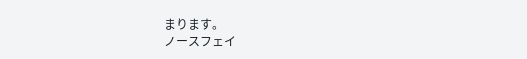まります。
ノースフェイ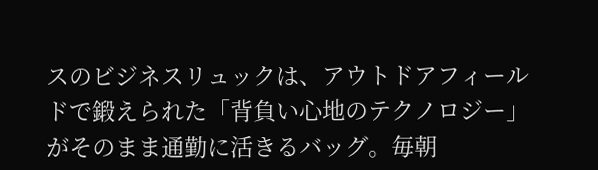スのビジネスリュックは、アウトドアフィールドで鍛えられた「背負い心地のテクノロジー」がそのまま通勤に活きるバッグ。毎朝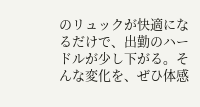のリュックが快適になるだけで、出勤のハードルが少し下がる。そんな変化を、ぜひ体感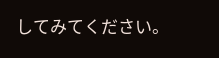してみてください。